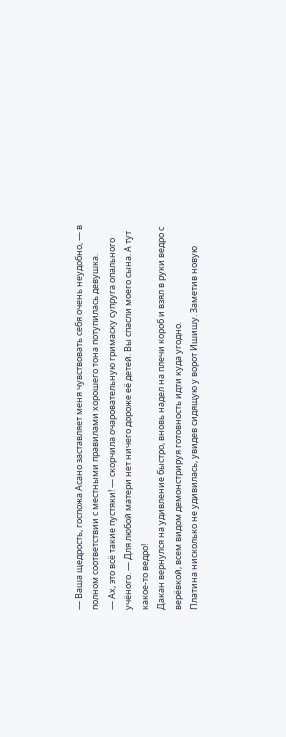— Ваша щедрость, госпожа Асано заставляет меня чувствовать себя очень неудобно, — в полном соответствии с местными правилами хорошего тона потупилась девушка.
— Ах, это всё такие пустяки! — скорчила очаровательную гримаску супруга опального учёного. — Для любой матери нет ничего дороже её детей. Вы спасли моего сына. А тут какое-то ведро!
Дакан вернулся на удивление быстро, вновь надел на плечи короб и взял в руки ведро с верёвкой, всем видом демонстрируя готовность идти куда угодно.
Платина нисколько не удивилась, увидев сидящую у ворот Ишишу. Заметив новую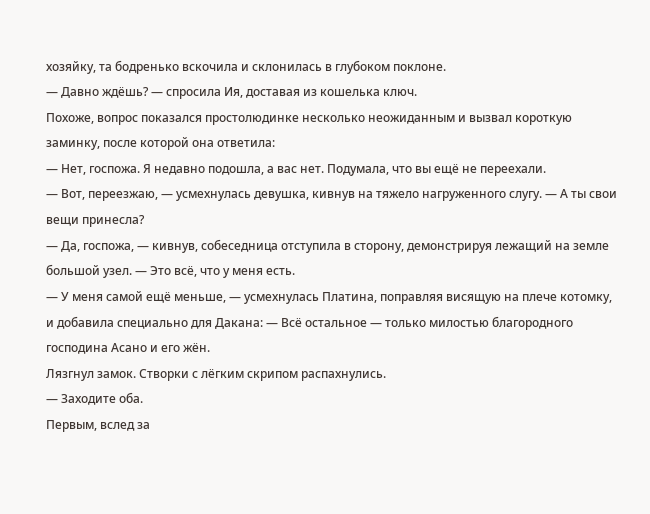хозяйку, та бодренько вскочила и склонилась в глубоком поклоне.
— Давно ждёшь? — спросила Ия, доставая из кошелька ключ.
Похоже, вопрос показался простолюдинке несколько неожиданным и вызвал короткую заминку, после которой она ответила:
— Нет, госпожа. Я недавно подошла, а вас нет. Подумала, что вы ещё не переехали.
— Вот, переезжаю, — усмехнулась девушка, кивнув на тяжело нагруженного слугу. — А ты свои вещи принесла?
— Да, госпожа, — кивнув, собеседница отступила в сторону, демонстрируя лежащий на земле большой узел. — Это всё, что у меня есть.
— У меня самой ещё меньше, — усмехнулась Платина, поправляя висящую на плече котомку, и добавила специально для Дакана: — Всё остальное — только милостью благородного господина Асано и его жён.
Лязгнул замок. Створки с лёгким скрипом распахнулись.
— Заходите оба.
Первым, вслед за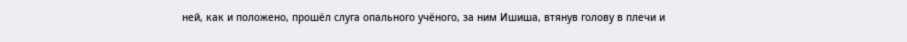ней, как и положено, прошёл слуга опального учёного, за ним Ишиша, втянув голову в плечи и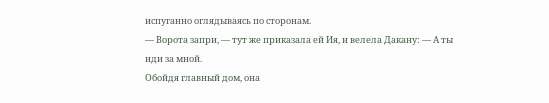испуганно оглядываясь по сторонам.
— Ворота запри, — тут же приказала ей Ия, и велела Дакану: — А ты иди за мной.
Обойдя главный дом, она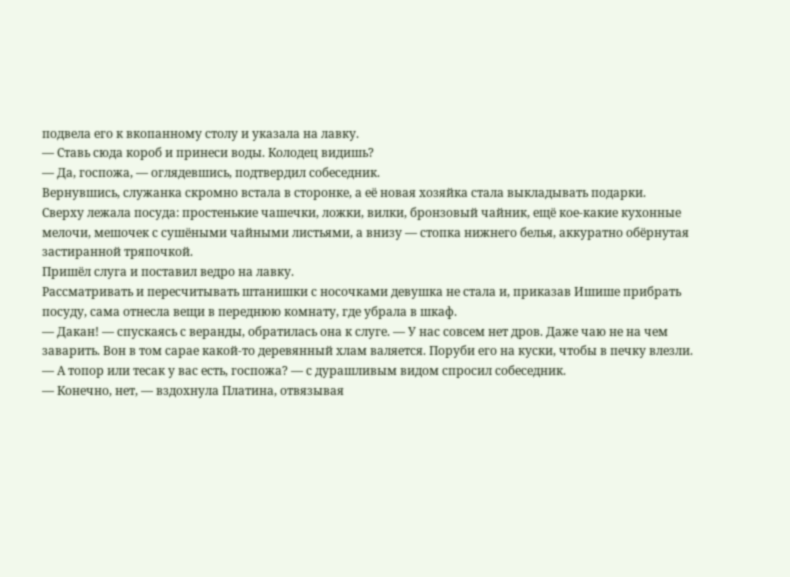подвела его к вкопанному столу и указала на лавку.
— Ставь сюда короб и принеси воды. Колодец видишь?
— Да, госпожа, — оглядевшись, подтвердил собеседник.
Вернувшись, служанка скромно встала в сторонке, а её новая хозяйка стала выкладывать подарки.
Сверху лежала посуда: простенькие чашечки, ложки, вилки, бронзовый чайник, ещё кое-какие кухонные мелочи, мешочек с сушёными чайными листьями, а внизу — стопка нижнего белья, аккуратно обёрнутая застиранной тряпочкой.
Пришёл слуга и поставил ведро на лавку.
Рассматривать и пересчитывать штанишки с носочками девушка не стала и, приказав Ишише прибрать посуду, сама отнесла вещи в переднюю комнату, где убрала в шкаф.
— Дакан! — спускаясь с веранды, обратилась она к слуге. — У нас совсем нет дров. Даже чаю не на чем заварить. Вон в том сарае какой-то деревянный хлам валяется. Поруби его на куски, чтобы в печку влезли.
— А топор или тесак у вас есть, госпожа? — с дурашливым видом спросил собеседник.
— Конечно, нет, — вздохнула Платина, отвязывая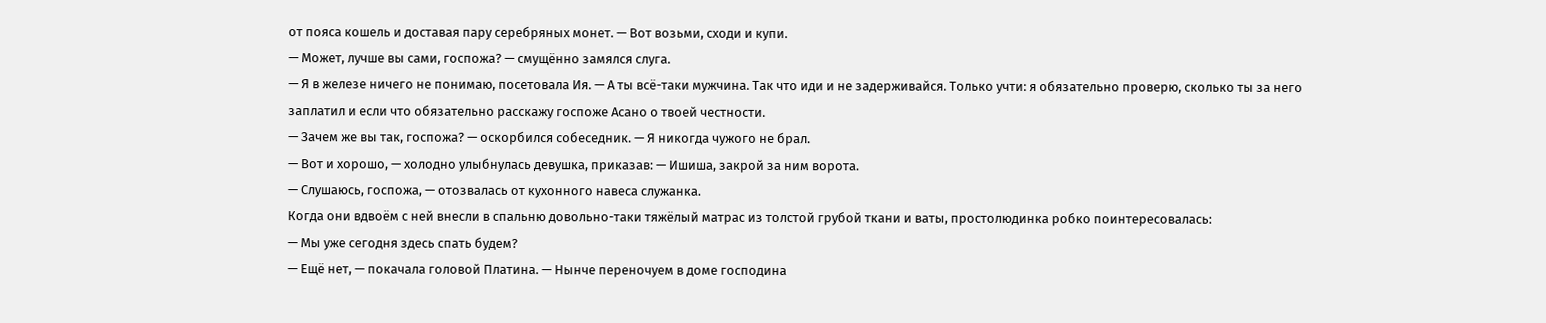от пояса кошель и доставая пару серебряных монет. — Вот возьми, сходи и купи.
— Может, лучше вы сами, госпожа? — смущённо замялся слуга.
— Я в железе ничего не понимаю, посетовала Ия. — А ты всё-таки мужчина. Так что иди и не задерживайся. Только учти: я обязательно проверю, сколько ты за него заплатил и если что обязательно расскажу госпоже Асано о твоей честности.
— Зачем же вы так, госпожа? — оскорбился собеседник. — Я никогда чужого не брал.
— Вот и хорошо, — холодно улыбнулась девушка, приказав: — Ишиша, закрой за ним ворота.
— Слушаюсь, госпожа, — отозвалась от кухонного навеса служанка.
Когда они вдвоём с ней внесли в спальню довольно-таки тяжёлый матрас из толстой грубой ткани и ваты, простолюдинка робко поинтересовалась:
— Мы уже сегодня здесь спать будем?
— Ещё нет, — покачала головой Платина. — Нынче переночуем в доме господина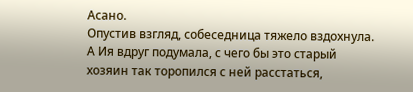Асано.
Опустив взгляд, собеседница тяжело вздохнула. А Ия вдруг подумала, с чего бы это старый хозяин так торопился с ней расстаться,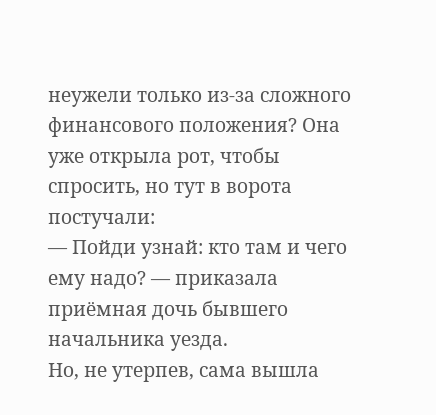неужели только из-за сложного финансового положения? Она уже открыла рот, чтобы спросить, но тут в ворота постучали:
— Пойди узнай: кто там и чего ему надо? — приказала приёмная дочь бывшего начальника уезда.
Но, не утерпев, сама вышла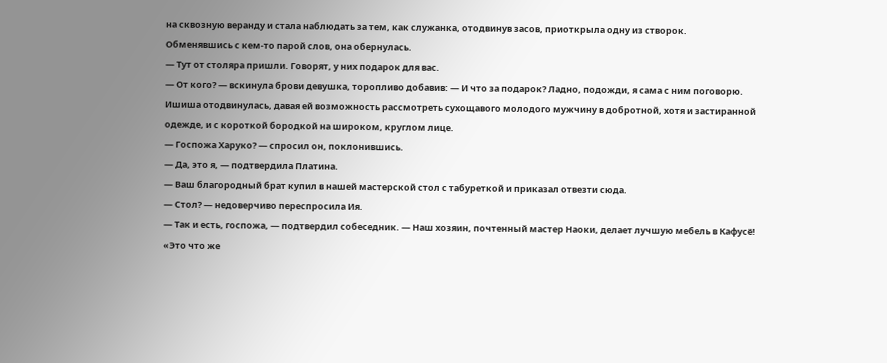на сквозную веранду и стала наблюдать за тем, как служанка, отодвинув засов, приоткрыла одну из створок.
Обменявшись с кем-то парой слов, она обернулась.
— Тут от столяра пришли. Говорят, у них подарок для вас.
— От кого? — вскинула брови девушка, торопливо добавив: — И что за подарок? Ладно, подожди, я сама с ним поговорю.
Ишиша отодвинулась, давая ей возможность рассмотреть сухощавого молодого мужчину в добротной, хотя и застиранной одежде, и с короткой бородкой на широком, круглом лице.
— Госпожа Харуко? — спросил он, поклонившись.
— Да, это я, — подтвердила Платина.
— Ваш благородный брат купил в нашей мастерской стол с табуреткой и приказал отвезти сюда.
— Стол? — недоверчиво переспросила Ия.
— Так и есть, госпожа, — подтвердил собеседник. — Наш хозяин, почтенный мастер Наоки, делает лучшую мебель в Кафусё!
«Это что же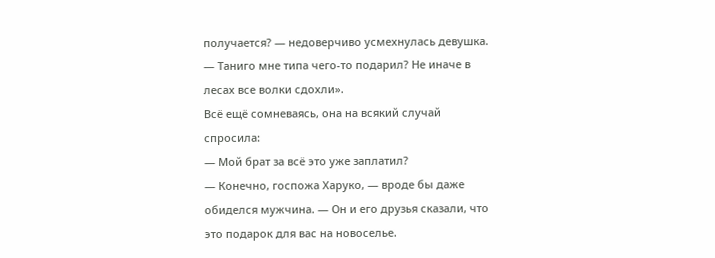получается? — недоверчиво усмехнулась девушка. — Таниго мне типа чего-то подарил? Не иначе в лесах все волки сдохли».
Всё ещё сомневаясь, она на всякий случай спросила:
— Мой брат за всё это уже заплатил?
— Конечно, госпожа Харуко, — вроде бы даже обиделся мужчина. — Он и его друзья сказали, что это подарок для вас на новоселье.